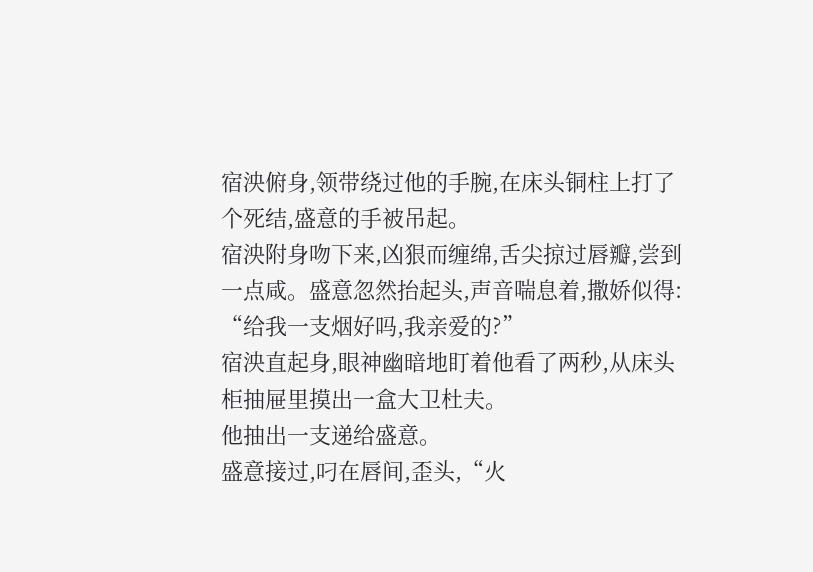宿泱俯身,领带绕过他的手腕,在床头铜柱上打了个死结,盛意的手被吊起。
宿泱附身吻下来,凶狠而缠绵,舌尖掠过唇瓣,尝到一点咸。盛意忽然抬起头,声音喘息着,撒娇似得:
“给我一支烟好吗,我亲爱的?”
宿泱直起身,眼神幽暗地盯着他看了两秒,从床头柜抽屉里摸出一盒大卫杜夫。
他抽出一支递给盛意。
盛意接过,叼在唇间,歪头,“火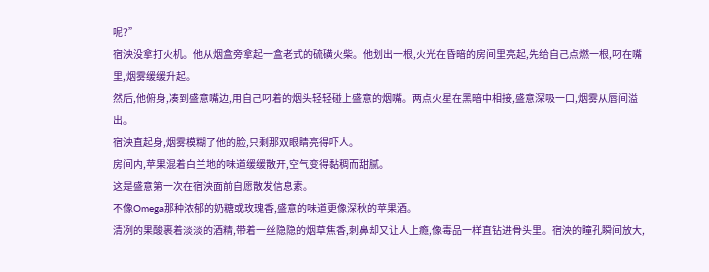呢?”
宿泱没拿打火机。他从烟盒旁拿起一盒老式的硫磺火柴。他划出一根,火光在昏暗的房间里亮起,先给自己点燃一根,叼在嘴里,烟雾缓缓升起。
然后,他俯身,凑到盛意嘴边,用自己叼着的烟头轻轻碰上盛意的烟嘴。两点火星在黑暗中相接,盛意深吸一口,烟雾从唇间溢出。
宿泱直起身,烟雾模糊了他的脸,只剩那双眼睛亮得吓人。
房间内,苹果混着白兰地的味道缓缓散开,空气变得黏稠而甜腻。
这是盛意第一次在宿泱面前自愿散发信息素。
不像Omega那种浓郁的奶糖或玫瑰香,盛意的味道更像深秋的苹果酒。
清冽的果酸裹着淡淡的酒精,带着一丝隐隐的烟草焦香,刺鼻却又让人上瘾,像毒品一样直钻进骨头里。宿泱的瞳孔瞬间放大,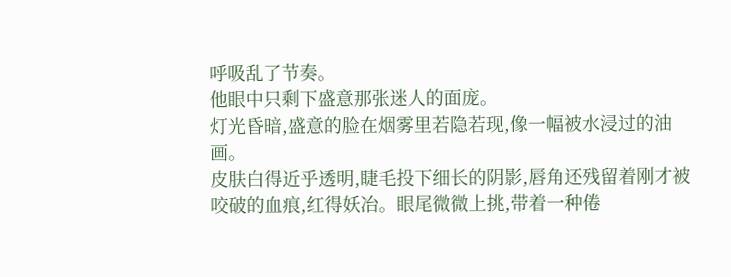呼吸乱了节奏。
他眼中只剩下盛意那张迷人的面庞。
灯光昏暗,盛意的脸在烟雾里若隐若现,像一幅被水浸过的油画。
皮肤白得近乎透明,睫毛投下细长的阴影,唇角还残留着刚才被咬破的血痕,红得妖冶。眼尾微微上挑,带着一种倦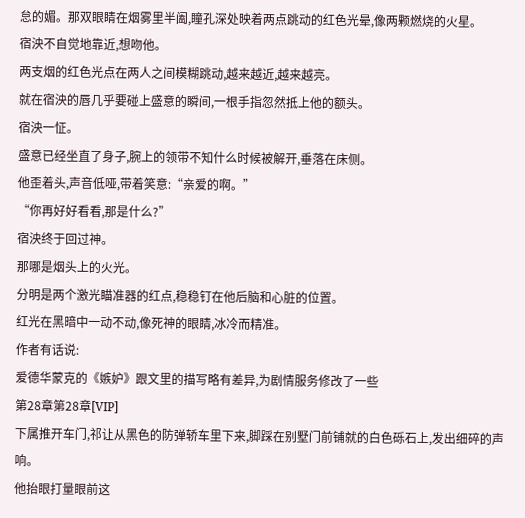怠的媚。那双眼睛在烟雾里半阖,瞳孔深处映着两点跳动的红色光晕,像两颗燃烧的火星。
宿泱不自觉地靠近,想吻他。
两支烟的红色光点在两人之间模糊跳动,越来越近,越来越亮。
就在宿泱的唇几乎要碰上盛意的瞬间,一根手指忽然抵上他的额头。
宿泱一怔。
盛意已经坐直了身子,腕上的领带不知什么时候被解开,垂落在床侧。
他歪着头,声音低哑,带着笑意:“亲爱的啊。”
“你再好好看看,那是什么?”
宿泱终于回过神。
那哪是烟头上的火光。
分明是两个激光瞄准器的红点,稳稳钉在他后脑和心脏的位置。
红光在黑暗中一动不动,像死神的眼睛,冰冷而精准。
作者有话说:
爱德华蒙克的《嫉妒》跟文里的描写略有差异,为剧情服务修改了一些
第28章第28章[VIP]
下属推开车门,祁让从黑色的防弹轿车里下来,脚踩在别墅门前铺就的白色砾石上,发出细碎的声响。
他抬眼打量眼前这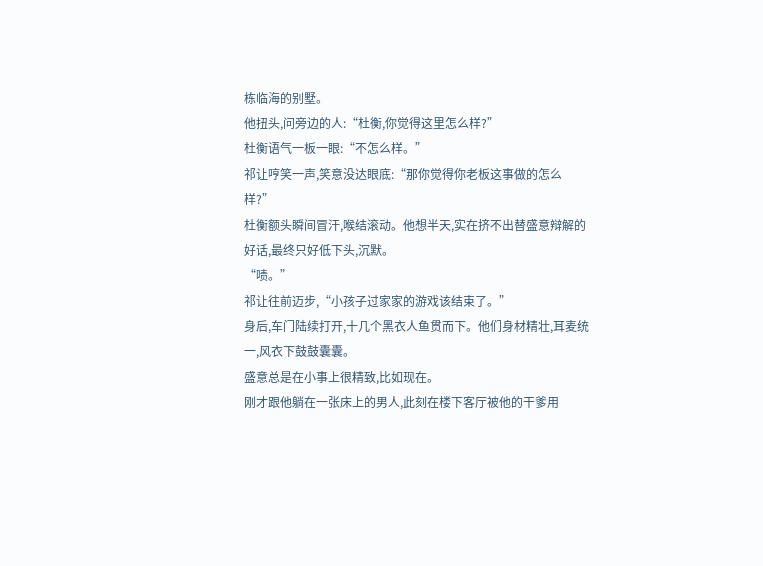栋临海的别墅。
他扭头,问旁边的人:“杜衡,你觉得这里怎么样?”
杜衡语气一板一眼:“不怎么样。”
祁让哼笑一声,笑意没达眼底:“那你觉得你老板这事做的怎么样?”
杜衡额头瞬间冒汗,喉结滚动。他想半天,实在挤不出替盛意辩解的好话,最终只好低下头,沉默。
“啧。”
祁让往前迈步,“小孩子过家家的游戏该结束了。”
身后,车门陆续打开,十几个黑衣人鱼贯而下。他们身材精壮,耳麦统一,风衣下鼓鼓囊囊。
盛意总是在小事上很精致,比如现在。
刚才跟他躺在一张床上的男人,此刻在楼下客厅被他的干爹用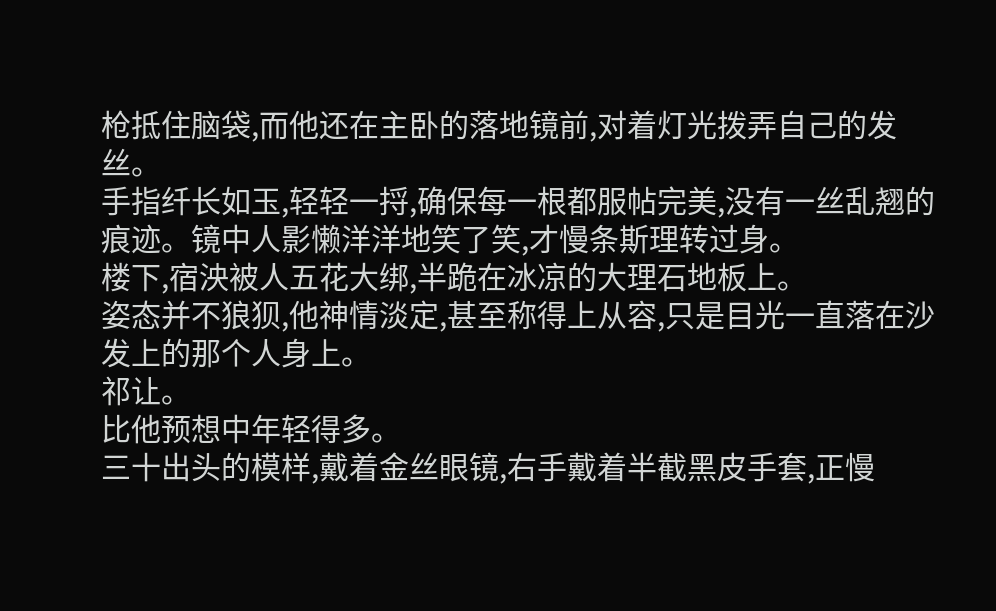枪抵住脑袋,而他还在主卧的落地镜前,对着灯光拨弄自己的发丝。
手指纤长如玉,轻轻一捋,确保每一根都服帖完美,没有一丝乱翘的痕迹。镜中人影懒洋洋地笑了笑,才慢条斯理转过身。
楼下,宿泱被人五花大绑,半跪在冰凉的大理石地板上。
姿态并不狼狈,他神情淡定,甚至称得上从容,只是目光一直落在沙发上的那个人身上。
祁让。
比他预想中年轻得多。
三十出头的模样,戴着金丝眼镜,右手戴着半截黑皮手套,正慢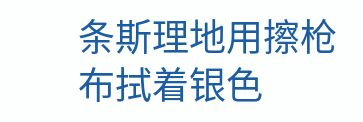条斯理地用擦枪布拭着银色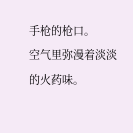手枪的枪口。
空气里弥漫着淡淡的火药味。